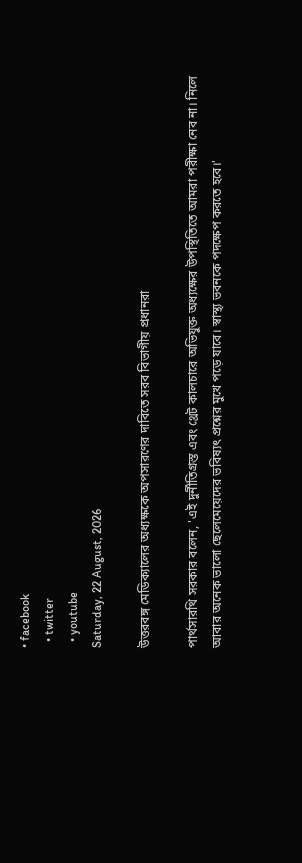• facebook
  • twitter
  • youtube
Saturday, 22 August, 2026

উত্তরবঙ্গ মেডিক্যালের অধ্যক্ষকে অপসারণের দাবিতে সরব বিভাগীয় প্রধানরা

পার্থসারথি সরকার বলেন, 'এই দুর্নীতিগ্রস্ত এবং থ্রেট কালচারে অভিযুক্ত অধ্যক্ষের উপস্থিতিতে আমরা পরীক্ষা নেব না। নিলে আবার অনেক ভালো ছেলেমেয়েদের ভবিষ্যৎ প্রশ্নের মুখে পড়ে যাবে। স্বাস্থ্য ভবনকে পদক্ষেপ করতে হবে।'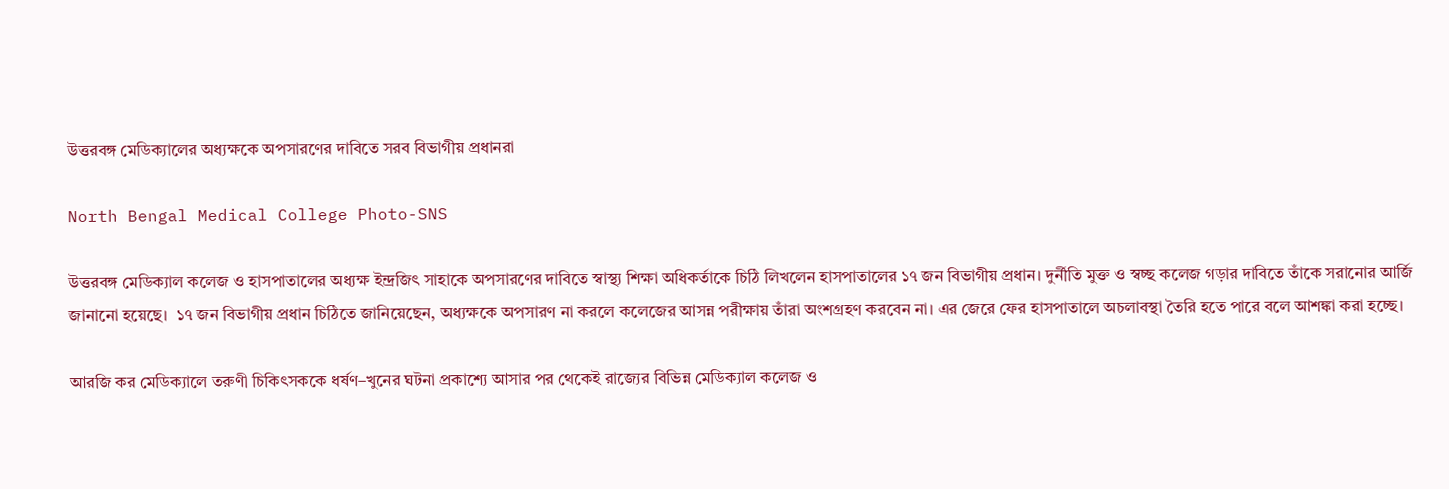উত্তরবঙ্গ মেডিক্যালের অধ্যক্ষকে অপসারণের দাবিতে সরব বিভাগীয় প্রধানরা

North Bengal Medical College Photo-SNS

উত্তরবঙ্গ মেডিক্যাল কলেজ ও হাসপাতালের অধ্যক্ষ ইন্দ্রজিৎ সাহাকে অপসারণের দাবিতে স্বাস্থ্য শিক্ষা অধিকর্তাকে চিঠি লিখলেন হাসপাতালের ১৭ জন বিভাগীয় প্রধান। দুর্নীতি মুক্ত ও স্বচ্ছ কলেজ গড়ার দাবিতে তাঁকে সরানোর আর্জি জানানো হয়েছে।  ১৭ জন বিভাগীয় প্রধান চিঠিতে জানিয়েছেন, অধ্যক্ষকে অপসারণ না করলে কলেজের আসন্ন পরীক্ষায় তাঁরা অংশগ্রহণ করবেন না। এর জেরে ফের হাসপাতালে অচলাবস্থা তৈরি হতে পারে বলে আশঙ্কা করা হচ্ছে।

আরজি কর মেডিক্যালে তরুণী চিকিৎসককে ধর্ষণ–খুনের ঘটনা প্রকাশ্যে আসার পর থেকেই রাজ্যের বিভিন্ন মেডিক্যাল কলেজ ও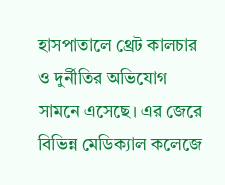হাসপাতালে থ্রেট কালচার ও দুর্নীতির অভিযোগ সামনে এসেছে। এর জেরে বিভিন্ন মেডিক্যাল কলেজে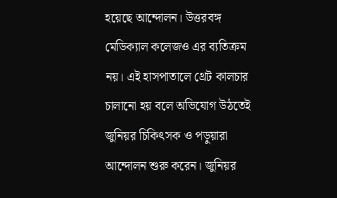হয়েছে আন্দোলন। উত্তরবঙ্গ মেডিক্যাল কলেজও এর ব্যতিক্রম নয়। এই হাসপাতালে থ্রেট কালচার চালানো হয় বলে অভিযোগ উঠতেই জুনিয়র চিকিৎসক ও পড়ুয়ারা আন্দোলন শুরু করেন। জুনিয়র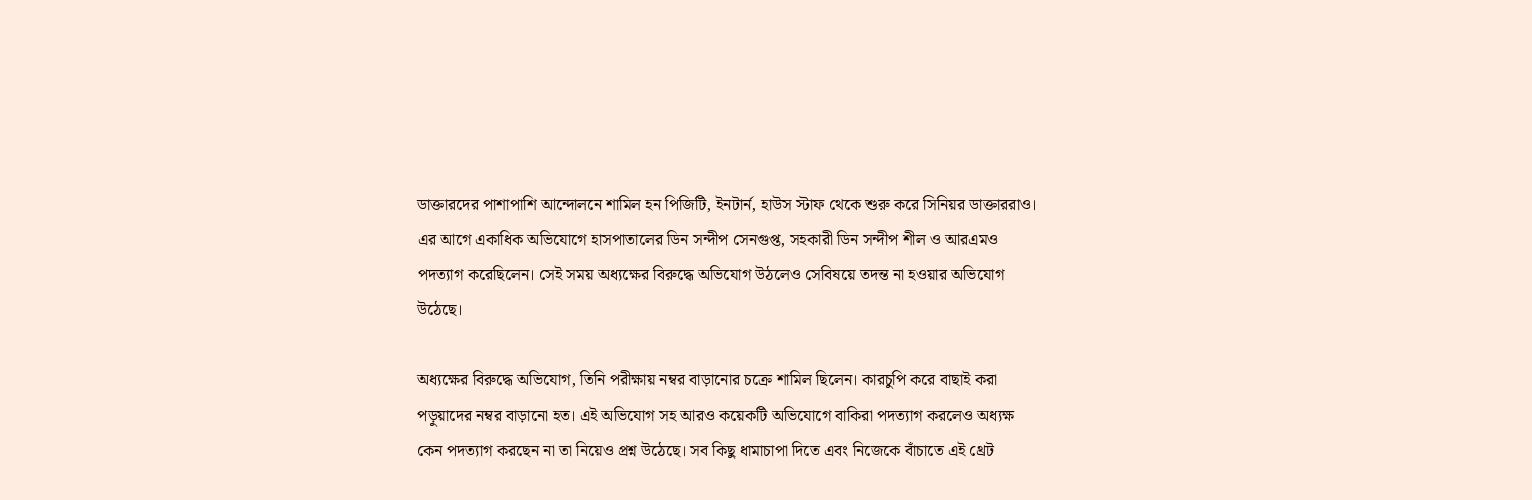ডাক্তারদের পাশাপাশি আন্দোলনে শামিল হন পিজিটি, ইনটার্ন, হাউস স্টাফ থেকে শুরু করে সিনিয়র ডাক্তাররাও। এর আগে একাধিক অভিযোগে হাসপাতালের ডিন সন্দীপ সেনগুপ্ত, সহকারী ডিন সন্দীপ শীল ও আরএমও পদত্যাগ করেছিলেন। সেই সময় অধ্যক্ষের বিরুদ্ধে অভিযোগ উঠলেও সেবিষয়ে তদন্ত না হওয়ার অভিযোগ উঠেছে।

অধ্যক্ষের বিরুদ্ধে অভিযোগ, তিনি পরীক্ষায় নম্বর বাড়ানোর চক্রে শামিল ছিলেন। কারচুপি করে বাছাই করা পড়ুয়াদের নম্বর বাড়ানো হত। এই অভিযোগ সহ আরও কয়েকটি অভিযোগে বাকিরা পদত্যাগ করলেও অধ্যক্ষ কেন পদত্যাগ করছেন না তা নিয়েও প্রশ্ন উঠেছে। সব কিছু ধামাচাপা দিতে এবং নিজেকে বাঁচাতে এই থ্রেট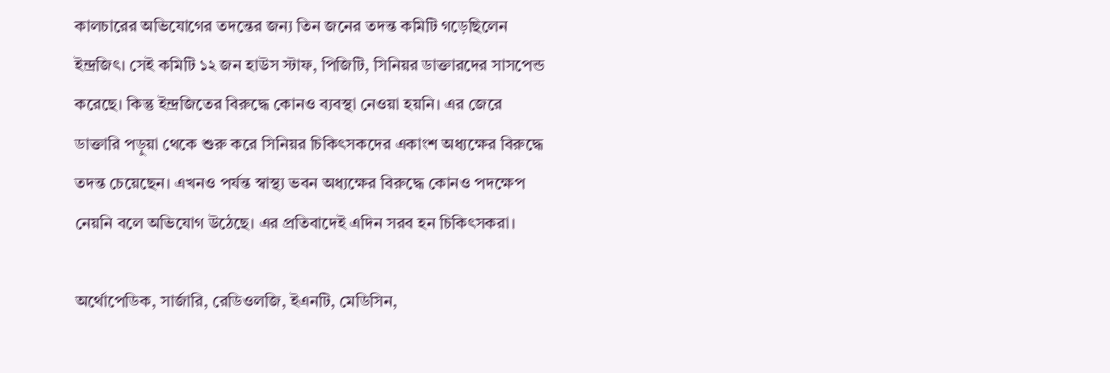কালচারের অভিযোগের তদন্তের জন্য তিন জনের তদন্ত কমিটি গড়েছিলেন ইন্দ্রজিৎ। সেই কমিটি ১২ জন হাউস স্টাফ, পিজিটি, সিনিয়র ডাক্তারদের সাসপেন্ড করেছে। কিন্তু ইন্দ্রজিতের বিরুদ্ধে কোনও ব্যবস্থা নেওয়া হয়নি। এর জেরে ডাক্তারি পড়ুয়া থেকে শুরু করে সিনিয়র চিকিৎসকদের একাংশ অধ্যক্ষের বিরুদ্ধে তদন্ত চেয়েছেন। এখনও পর্যন্ত স্বাস্থ্য ভবন অধ্যক্ষের বিরুদ্ধে কোনও পদক্ষেপ নেয়নি বলে অভিযোগ উঠেছে। এর প্রতিবাদেই এদিন সরব হন চিকিৎসকরা।

অর্থোপেডিক, সার্জারি, রেডিওলজি, ইএনটি, মেডিসিন,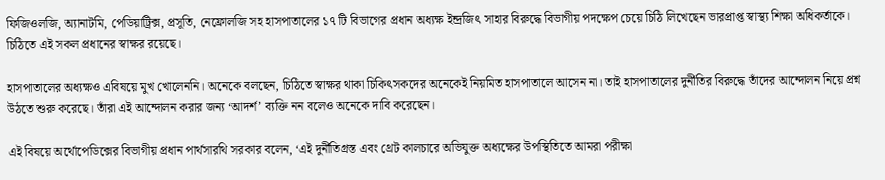ফিজিওলজি, অ্যানাটমি, পেডিয়াট্রিক্স, প্রসূতি, নেফ্রোলজি সহ হাসপাতালের ১৭ টি বিভাগের প্রধান অধ্যক্ষ ইন্দ্রজিৎ সাহার বিরুদ্ধে বিভাগীয় পদক্ষেপ চেয়ে চিঠি লিখেছেন ভারপ্রাপ্ত স্বাস্থ্য শিক্ষা অধিকর্তাকে। চিঠিতে এই সকল প্রধানের স্বাক্ষর রয়েছে।

হাসপাতালের অধ্যক্ষও এবিষয়ে মুখ খোলেননি। অনেকে বলছেন, চিঠিতে স্বাক্ষর থাকা চিকিৎসকদের অনেকেই নিয়মিত হাসপাতালে আসেন না। তাই হাসপাতালের দুর্নীতির বিরুদ্ধে তাঁদের আন্দোলন নিয়ে প্রশ্ন উঠতে শুরু করেছে। তাঁরা এই আন্দোলন করার জন্য ‘আদর্শ’ ব্যক্তি নন বলেও অনেকে দাবি করেছেন।

এই বিষয়ে অর্থোপেডিক্সের বিভাগীয় প্রধান পার্থসারথি সরকার বলেন, ‘এই দুর্নীতিগ্রস্ত এবং থ্রেট কালচারে অভিযুক্ত অধ্যক্ষের উপস্থিতিতে আমরা পরীক্ষা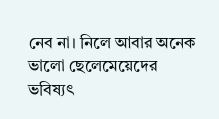নেব না। নিলে আবার অনেক ভালো ছেলেমেয়েদের ভবিষ্যৎ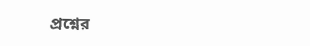প্রশ্নের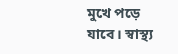মুখে পড়ে যাবে। স্বাস্থ্য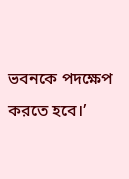ভবনকে পদক্ষেপ করতে হবে।’